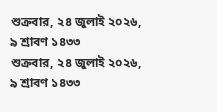শুক্রবার, ২৪ জুলাই ২০২৬, ৯ শ্রাবণ ১৪৩৩
শুক্রবার, ২৪ জুলাই ২০২৬, ৯ শ্রাবণ ১৪৩৩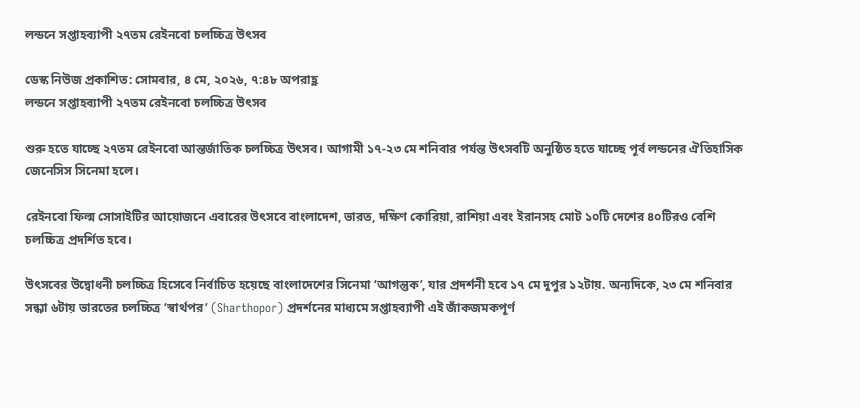লন্ডনে সপ্তাহব্যাপী ২৭তম রেইনবো চলচ্চিত্র উৎসব

ডেস্ক নিউজ প্রকাশিত: সোমবার, ৪ মে, ২০২৬, ৭:৪৮ অপরাহ্ণ
লন্ডনে সপ্তাহব্যাপী ২৭তম রেইনবো চলচ্চিত্র উৎসব

শুরু হতে যাচ্ছে ২৭তম রেইনবো আন্তর্জাতিক চলচ্চিত্র উৎসব। আগামী ১৭-২৩ মে শনিবার পর্যন্ত উৎসবটি অনুষ্ঠিত হতে যাচ্ছে পূর্ব লন্ডনের ঐতিহাসিক জেনেসিস সিনেমা হলে।

রেইনবো ফিল্ম সোসাইটির আয়োজনে এবারের উৎসবে বাংলাদেশ, ভারত, দক্ষিণ কোরিয়া, রাশিয়া এবং ইরানসহ মোট ১০টি দেশের ৪০টিরও বেশি চলচ্চিত্র প্রদর্শিত হবে।

উৎসবের উদ্বোধনী চলচ্চিত্র হিসেবে নির্বাচিত হয়েছে বাংলাদেশের সিনেমা ‘আগন্তুক’, যার প্রদর্শনী হবে ১৭ মে দুপুর ১২টায়. অন্যদিকে, ২৩ মে শনিবার সন্ধ্যা ৬টায় ভারতের চলচ্চিত্র ‘স্বার্থপর’ (Sharthopor) প্রদর্শনের মাধ্যমে সপ্তাহব্যাপী এই জাঁকজমকপূর্ণ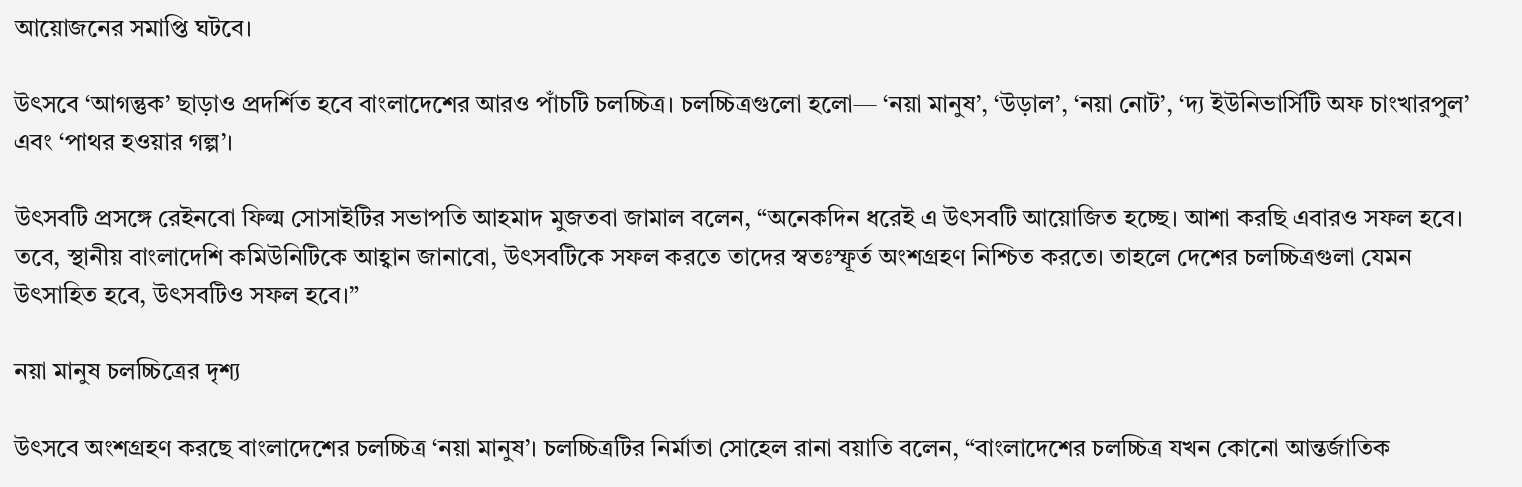আয়োজনের সমাপ্তি ঘটবে।

উৎসবে ‘আগন্তুক’ ছাড়াও প্রদর্শিত হবে বাংলাদেশের আরও পাঁচটি চলচ্চিত্র। চলচ্চিত্রগুলো হলো— ‘নয়া মানুষ’, ‘উড়াল’, ‘নয়া নোট’, ‘দ্য ইউনিভার্সিটি অফ চাংখারপুল’ এবং ‘পাথর হওয়ার গল্প’।

উৎসবটি প্রসঙ্গে রেইনবো ফিল্ম সোসাইটির সভাপতি আহমাদ মুজতবা জামাল বলেন, “অনেকদিন ধরেই এ উৎসবটি আয়োজিত হচ্ছে। আশা করছি এবারও সফল হবে। তবে, স্থানীয় বাংলাদেশি কমিউনিটিকে আহ্বান জানাবো, উৎসবটিকে সফল করতে তাদের স্বতঃস্ফূর্ত অংশগ্রহণ নিশ্চিত করতে। তাহলে দেশের চলচ্চিত্রগুলা যেমন উৎসাহিত হবে, উৎসবটিও সফল হবে।”

নয়া মানুষ চলচ্চিত্রের দৃশ্য

উৎসবে অংশগ্রহণ করছে বাংলাদেশের চলচ্চিত্র ‘নয়া মানুষ’। চলচ্চিত্রটির নির্মাতা সোহেল রানা বয়াতি বলেন, “বাংলাদেশের চলচ্চিত্র যখন কোনো আন্তর্জাতিক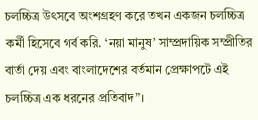চলচ্চিত্র উৎসবে অংশগ্রহণ করে তখন একজন চলচ্চিত্র কর্মী হিসেবে গর্ব করি. ‘নয়া মানুষ’ সাম্প্রদায়িক সম্প্রীতির বার্তা দেয় এবং বাংলাদেশের বর্তমান প্রেক্ষাপটে এই চলচ্চিত্র এক ধরনের প্রতিবাদ”।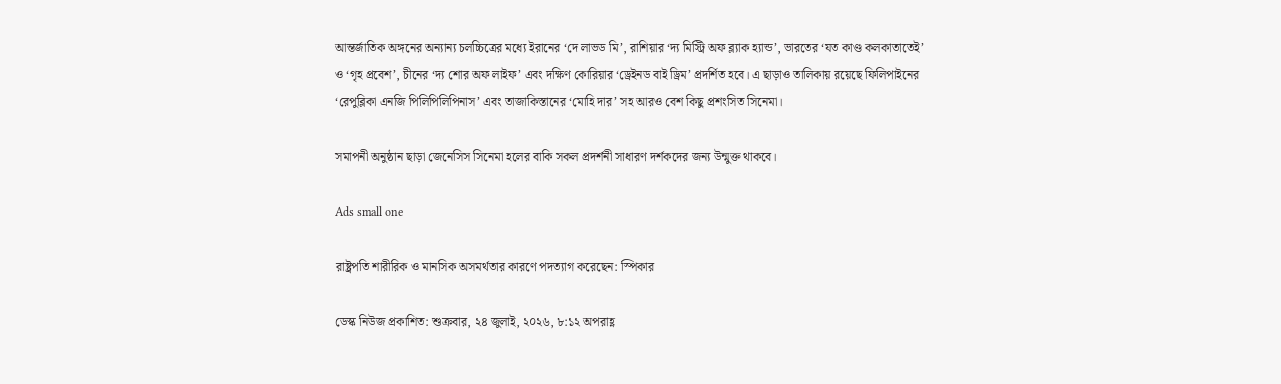আন্তর্জাতিক অঙ্গনের অন্যান্য চলচ্চিত্রের মধ্যে ইরানের ‘দে লাভড মি’, রাশিয়ার ‘দ্য মিস্ট্রি অফ ব্ল্যাক হ্যান্ড’, ভারতের ‘যত কাণ্ড কলকাতাতেই’ ও ‘গৃহ প্রবেশ’, চীনের ‘দ্য শোর অফ লাইফ’ এবং দক্ষিণ কোরিয়ার ‘ড্রেইনড বাই ড্রিম’ প্রদর্শিত হবে। এ ছাড়াও তালিকায় রয়েছে ফিলিপাইনের ‘রেপুব্লিকা এনজি পিলিপিলিপিনাস’ এবং তাজাকিস্তানের ‘মোহি দার’ সহ আরও বেশ কিছু প্রশংসিত সিনেমা।

সমাপনী অনুষ্ঠান ছাড়া জেনেসিস সিনেমা হলের বাকি সকল প্রদর্শনী সাধারণ দর্শকদের জন্য উন্মুক্ত থাকবে।

Ads small one

রাষ্ট্রপতি শারীরিক ও মানসিক অসমর্থতার কারণে পদত্যাগ করেছেন: স্পিকার

ডেস্ক নিউজ প্রকাশিত: শুক্রবার, ২৪ জুলাই, ২০২৬, ৮:১২ অপরাহ্ণ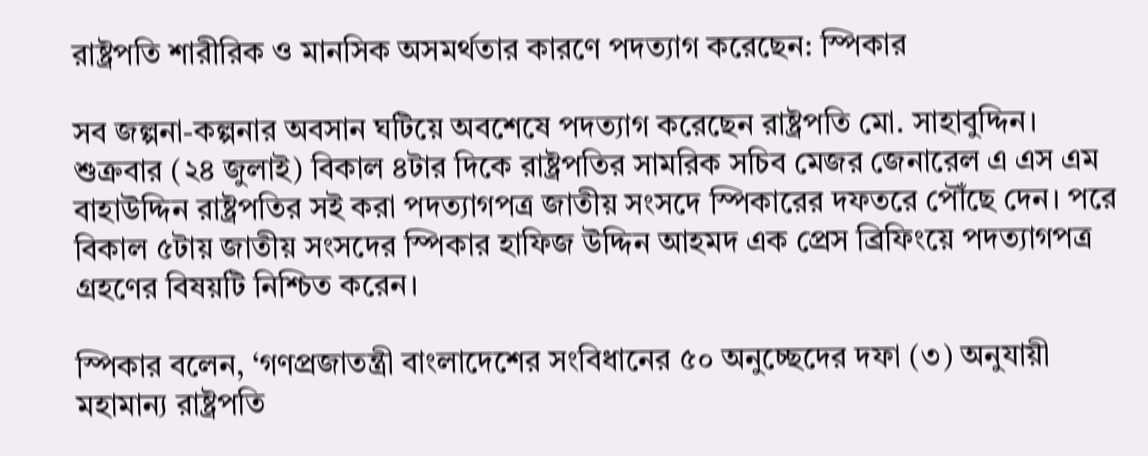রাষ্ট্রপতি শারীরিক ও মানসিক অসমর্থতার কারণে পদত্যাগ করেছেন: স্পিকার

সব জল্পনা-কল্পনার অবসান ঘটিয়ে অবশেষে পদত্যাগ করেছেন রাষ্ট্রপতি মো. সাহাবুদ্দিন। শুক্রবার (২৪ জুলাই) বিকাল ৪টার দিকে রাষ্ট্রপতির সামরিক সচিব মেজর জেনারেল এ এস এম বাহাউদ্দিন রাষ্ট্রপতির সই করা পদত্যাগপত্র জাতীয় সংসদে স্পিকারের দফতরে পৌঁছে দেন। পরে বিকাল ৫টায় জাতীয় সংসদের স্পিকার হাফিজ উদ্দিন আহমদ এক প্রেস ব্রিফিংয়ে পদত্যাগপত্র গ্রহণের বিষয়টি নিশ্চিত করেন।

স্পিকার বলেন, ‘গণপ্রজাতন্ত্রী বাংলাদেশের সংবিধানের ৫০ অনুচ্ছেদের দফা (৩) অনুযায়ী মহামান্য রাষ্ট্রপতি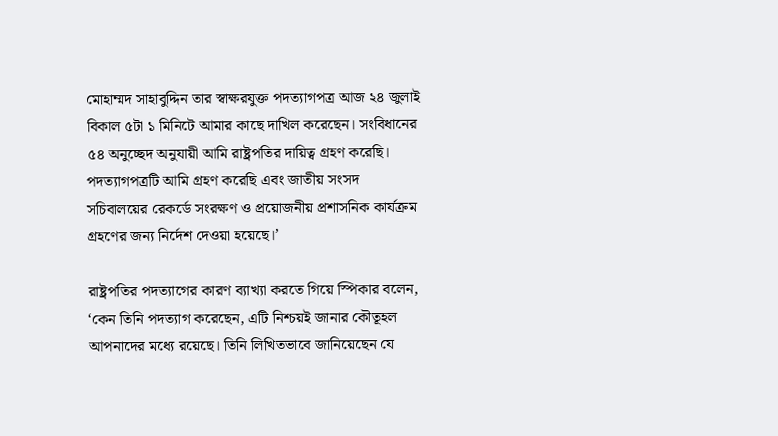মোহাম্মদ সাহাবুদ্দিন তার স্বাক্ষরযুক্ত পদত্যাগপত্র আজ ২৪ জুলাই বিকাল ৫টা ১ মিনিটে আমার কাছে দাখিল করেছেন। সংবিধানের ৫৪ অনুচ্ছেদ অনুযায়ী আমি রাষ্ট্রপতির দায়িত্ব গ্রহণ করেছি। পদত্যাগপত্রটি আমি গ্রহণ করেছি এবং জাতীয় সংসদ সচিবালয়ের রেকর্ডে সংরক্ষণ ও প্রয়োজনীয় প্রশাসনিক কার্যক্রম গ্রহণের জন্য নির্দেশ দেওয়া হয়েছে।’

রাষ্ট্রপতির পদত্যাগের কারণ ব্যাখ্যা করতে গিয়ে স্পিকার বলেন, ‘কেন তিনি পদত্যাগ করেছেন, এটি নিশ্চয়ই জানার কৌতূহল আপনাদের মধ্যে রয়েছে। তিনি লিখিতভাবে জানিয়েছেন যে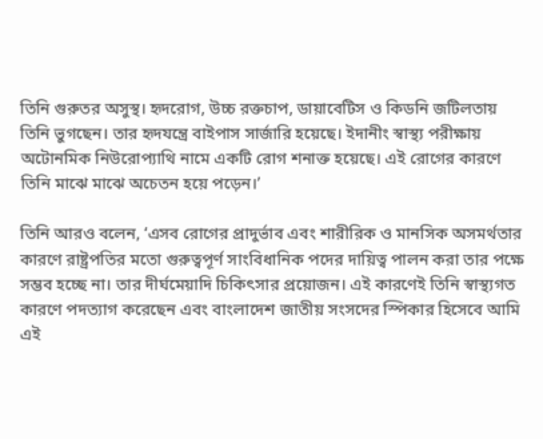তিনি গুরুতর অসুস্থ। হৃদরোগ, উচ্চ রক্তচাপ, ডায়াবেটিস ও কিডনি জটিলতায় তিনি ভুগছেন। তার হৃদযন্ত্রে বাইপাস সার্জারি হয়েছে। ইদানীং স্বাস্থ্য পরীক্ষায় অটোনমিক নিউরোপ্যাথি নামে একটি রোগ শনাক্ত হয়েছে। এই রোগের কারণে তিনি মাঝে মাঝে অচেতন হয়ে পড়েন।’

তিনি আরও বলেন, ‘এসব রোগের প্রাদুর্ভাব এবং শারীরিক ও মানসিক অসমর্থতার কারণে রাষ্ট্রপতির মতো গুরুত্বপূর্ণ সাংবিধানিক পদের দায়িত্ব পালন করা তার পক্ষে সম্ভব হচ্ছে না। তার দীর্ঘমেয়াদি চিকিৎসার প্রয়োজন। এই কারণেই তিনি স্বাস্থ্যগত কারণে পদত্যাগ করেছেন এবং বাংলাদেশ জাতীয় সংসদের স্পিকার হিসেবে আমি এই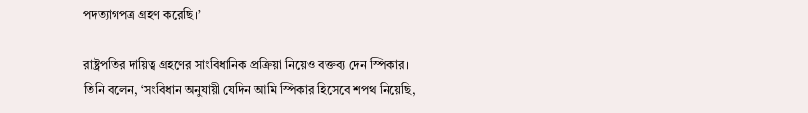পদত্যাগপত্র গ্রহণ করেছি।’

রাষ্ট্রপতির দায়িত্ব গ্রহণের সাংবিধানিক প্রক্রিয়া নিয়েও বক্তব্য দেন স্পিকার। তিনি বলেন, ‘সংবিধান অনুযায়ী যেদিন আমি স্পিকার হিসেবে শপথ নিয়েছি,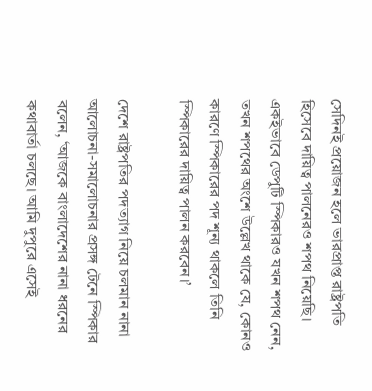সেদিনই প্রয়োজন হলে ভারপ্রাপ্ত রাষ্ট্রপতি হিসেবে দায়িত্ব পালনেরও শপথ নিয়েছি। একইভাবে ডেপুটি স্পিকারও যখন শপথ নেন, তখন শপথের অংশে উল্লেখ থাকে যে, কোনও কারণে স্পিকারের পদ শূন্য থাকলে তিনি স্পিকারের দায়িত্ব পালন করবেন।’

দেশে রাষ্ট্রপতির পদত্যাগ নিয়ে চলমান নানা আলোচনা-সমালোচনার প্রসঙ্গ টেনে স্পিকার বলেন, ‘আজকে বাংলাদেশের নানা ধরনের কথাবার্তা চলছে। আমি দুপুরে এসেই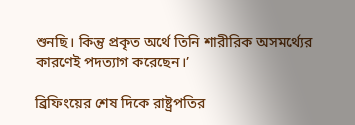শুনছি। কিন্তু প্রকৃত অর্থে তিনি শারীরিক অসমর্থ্যের কারণেই পদত্যাগ করেছেন।’

ব্রিফিংয়ের শেষ দিকে রাষ্ট্রপতির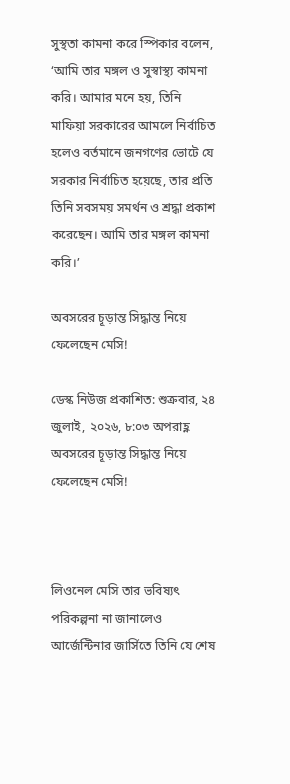সুস্থতা কামনা করে স্পিকার বলেন, ‘আমি তার মঙ্গল ও সুস্বাস্থ্য কামনা করি। আমার মনে হয়, তিনি মাফিয়া সরকারের আমলে নির্বাচিত হলেও বর্তমানে জনগণের ভোটে যে সরকার নির্বাচিত হয়েছে, তার প্রতি তিনি সবসময় সমর্থন ও শ্রদ্ধা প্রকাশ করেছেন। আমি তার মঙ্গল কামনা করি।’

অবসরের চূড়ান্ত সিদ্ধান্ত নিয়ে ফেলেছেন মেসি!

ডেস্ক নিউজ প্রকাশিত: শুক্রবার, ২৪ জুলাই, ২০২৬, ৮:০৩ অপরাহ্ণ
অবসরের চূড়ান্ত সিদ্ধান্ত নিয়ে ফেলেছেন মেসি!



লিওনেল মেসি তার ভবিষ্যৎ পরিকল্পনা না জানালেও আর্জেন্টিনার জার্সিতে তিনি যে শেষ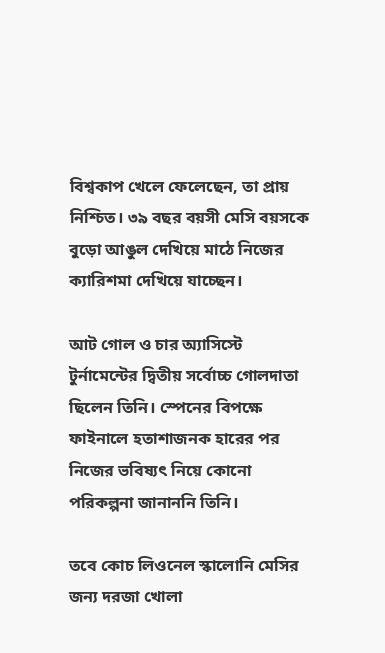বিশ্বকাপ খেলে ফেলেছেন, তা প্রায় নিশ্চিত। ৩৯ বছর বয়সী মেসি বয়সকে বুড়ো আঙুল দেখিয়ে মাঠে নিজের ক্যারিশমা দেখিয়ে যাচ্ছেন।

আট গোল ও চার অ্যাসিস্টে টুর্নামেন্টের দ্বিতীয় সর্বোচ্চ গোলদাতা ছিলেন তিনি। স্পেনের বিপক্ষে ফাইনালে হতাশাজনক হারের পর নিজের ভবিষ্যৎ নিয়ে কোনো পরিকল্পনা জানাননি তিনি।

তবে কোচ লিওনেল স্কালোনি মেসির জন্য দরজা খোলা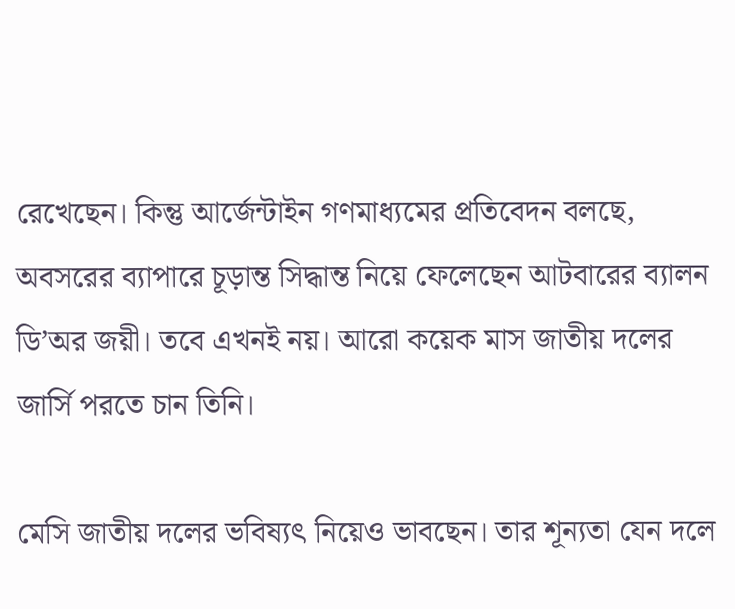রেখেছেন। কিন্তু আর্জেন্টাইন গণমাধ্যমের প্রতিবেদন বলছে, অবসরের ব্যাপারে চূড়ান্ত সিদ্ধান্ত নিয়ে ফেলেছেন আটবারের ব্যালন ডি’অর জয়ী। তবে এখনই নয়। আরো কয়েক মাস জাতীয় দলের জার্সি পরতে চান তিনি।

মেসি জাতীয় দলের ভবিষ্যৎ নিয়েও ভাবছেন। তার শূন্যতা যেন দলে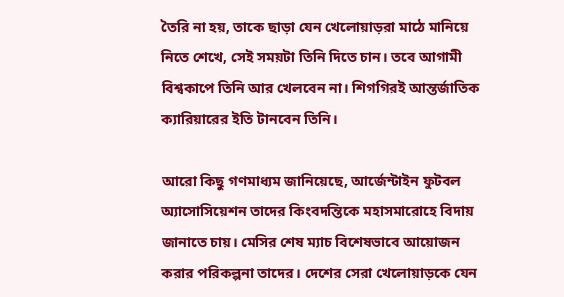তৈরি না হয়, তাকে ছাড়া যেন খেলোয়াড়রা মাঠে মানিয়ে নিতে শেখে, সেই সময়টা তিনি দিতে চান। তবে আগামী বিশ্বকাপে তিনি আর খেলবেন না। শিগগিরই আন্তর্জাতিক ক্যারিয়ারের ইতি টানবেন তিনি।

আরো কিছু গণমাধ্যম জানিয়েছে, আর্জেন্টাইন ফুটবল অ্যাসোসিয়েশন তাদের কিংবদন্তিকে মহাসমারোহে বিদায় জানাতে চায়। মেসির শেষ ম্যাচ বিশেষভাবে আয়োজন করার পরিকল্পনা তাদের। দেশের সেরা খেলোয়াড়কে যেন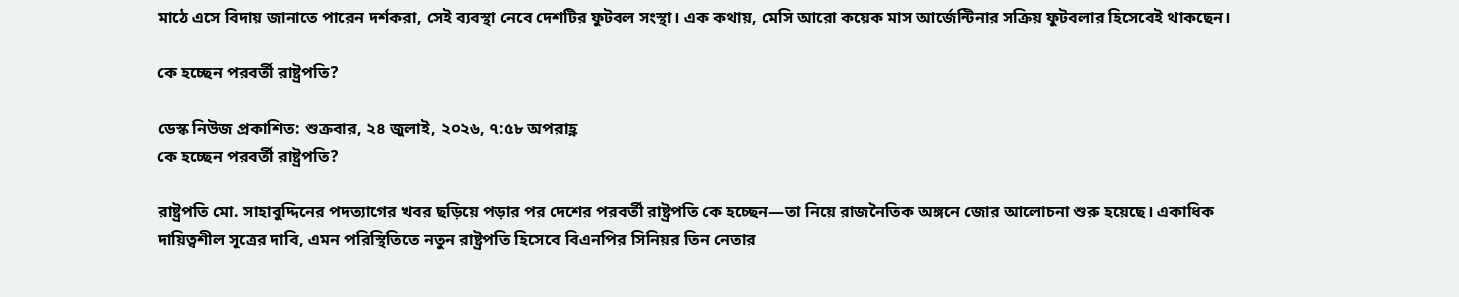মাঠে এসে বিদায় জানাতে পারেন দর্শকরা, সেই ব্যবস্থা নেবে দেশটির ফুটবল সংস্থা। এক কথায়, মেসি আরো কয়েক মাস আর্জেন্টিনার সক্রিয় ফুটবলার হিসেবেই থাকছেন।

কে হচ্ছেন পরবর্তী রাষ্ট্রপতি?

ডেস্ক নিউজ প্রকাশিত: শুক্রবার, ২৪ জুলাই, ২০২৬, ৭:৫৮ অপরাহ্ণ
কে হচ্ছেন পরবর্তী রাষ্ট্রপতি?

রাষ্ট্রপতি মো. সাহাবুদ্দিনের পদত্যাগের খবর ছড়িয়ে পড়ার পর দেশের পরবর্তী রাষ্ট্রপতি কে হচ্ছেন—তা নিয়ে রাজনৈতিক অঙ্গনে জোর আলোচনা শুরু হয়েছে। একাধিক দায়িত্বশীল সূত্রের দাবি, এমন পরিস্থিতিতে নতুন রাষ্ট্রপতি হিসেবে বিএনপির সিনিয়র তিন নেতার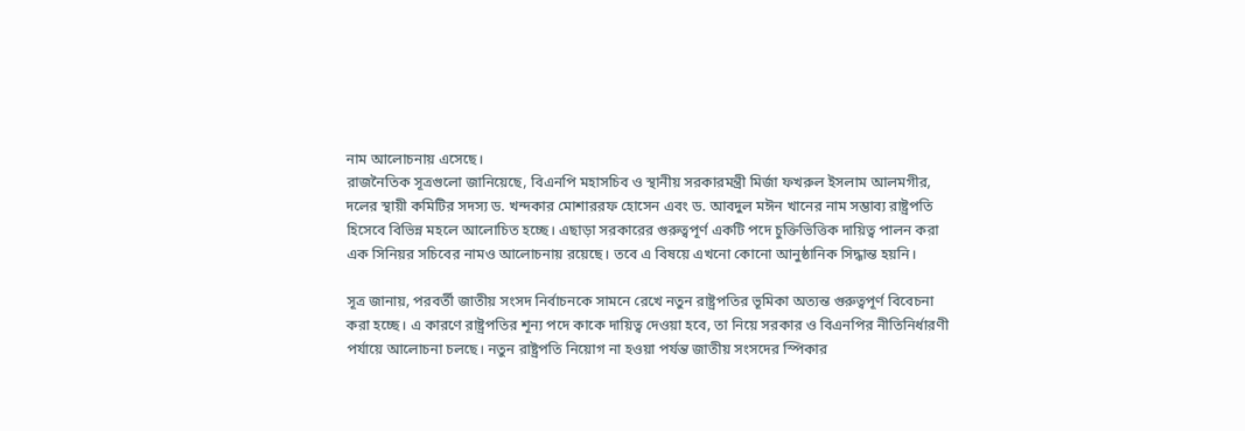নাম আলোচনায় এসেছে।
রাজনৈতিক সূত্রগুলো জানিয়েছে, বিএনপি মহাসচিব ও স্থানীয় সরকারমন্ত্রী মির্জা ফখরুল ইসলাম আলমগীর, দলের স্থায়ী কমিটির সদস্য ড. খন্দকার মোশাররফ হোসেন এবং ড. আবদুল মঈন খানের নাম সম্ভাব্য রাষ্ট্রপতি হিসেবে বিভিন্ন মহলে আলোচিত হচ্ছে। এছাড়া সরকারের গুরুত্বপূর্ণ একটি পদে চুক্তিভিত্তিক দায়িত্ব পালন করা এক সিনিয়র সচিবের নামও আলোচনায় রয়েছে। তবে এ বিষয়ে এখনো কোনো আনুষ্ঠানিক সিদ্ধান্ত হয়নি।

সূত্র জানায়, পরবর্তী জাতীয় সংসদ নির্বাচনকে সামনে রেখে নতুন রাষ্ট্রপতির ভূমিকা অত্যন্ত গুরুত্বপূর্ণ বিবেচনা করা হচ্ছে। এ কারণে রাষ্ট্রপতির শূন্য পদে কাকে দায়িত্ব দেওয়া হবে, তা নিয়ে সরকার ও বিএনপির নীতিনির্ধারণী পর্যায়ে আলোচনা চলছে। নতুন রাষ্ট্রপতি নিয়োগ না হওয়া পর্যন্ত জাতীয় সংসদের স্পিকার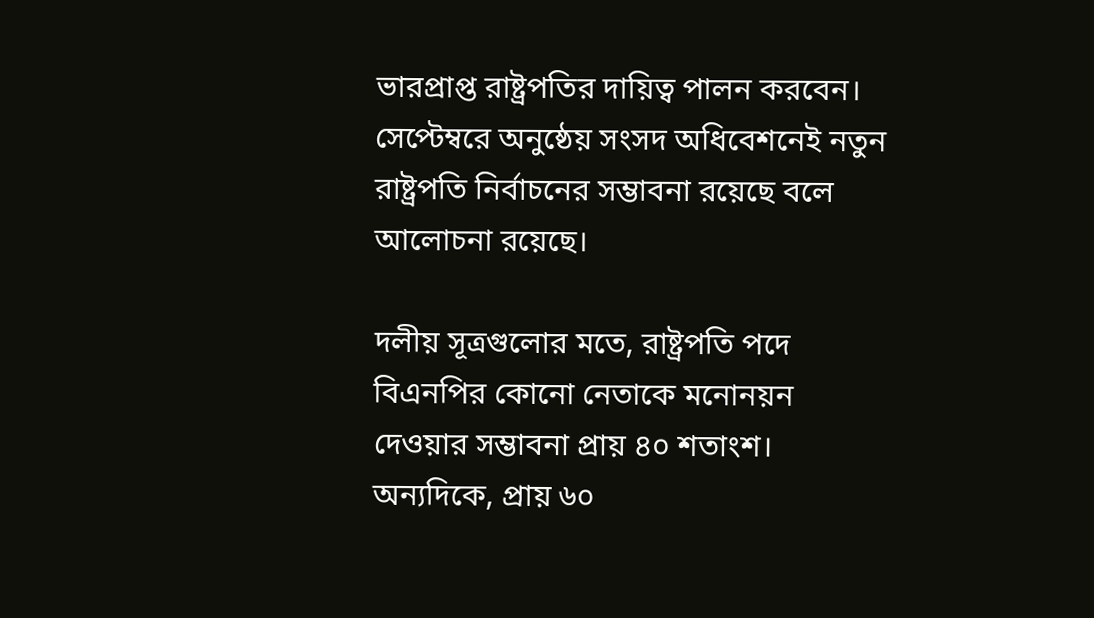ভারপ্রাপ্ত রাষ্ট্রপতির দায়িত্ব পালন করবেন। সেপ্টেম্বরে অনুষ্ঠেয় সংসদ অধিবেশনেই নতুন রাষ্ট্রপতি নির্বাচনের সম্ভাবনা রয়েছে বলে আলোচনা রয়েছে।

দলীয় সূত্রগুলোর মতে, রাষ্ট্রপতি পদে বিএনপির কোনো নেতাকে মনোনয়ন দেওয়ার সম্ভাবনা প্রায় ৪০ শতাংশ। অন্যদিকে, প্রায় ৬০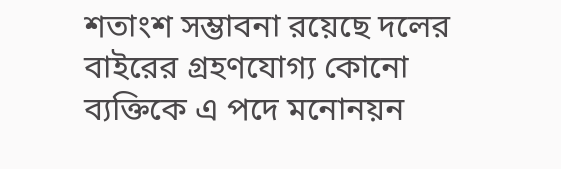শতাংশ সম্ভাবনা রয়েছে দলের বাইরের গ্রহণযোগ্য কোনো ব্যক্তিকে এ পদে মনোনয়ন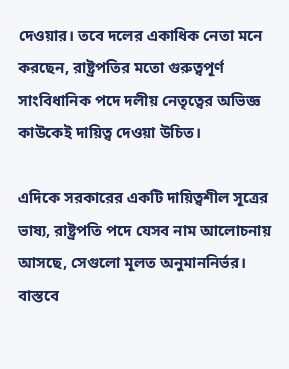দেওয়ার। তবে দলের একাধিক নেতা মনে করছেন, রাষ্ট্রপতির মতো গুরুত্বপূর্ণ সাংবিধানিক পদে দলীয় নেতৃত্বের অভিজ্ঞ কাউকেই দায়িত্ব দেওয়া উচিত।

এদিকে সরকারের একটি দায়িত্বশীল সূত্রের ভাষ্য, রাষ্ট্রপতি পদে যেসব নাম আলোচনায় আসছে, সেগুলো মূলত অনুমাননির্ভর। বাস্তবে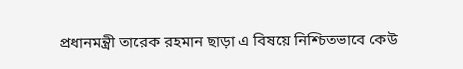প্রধানমন্ত্রী তারেক রহমান ছাড়া এ বিষয়ে নিশ্চিতভাবে কেউ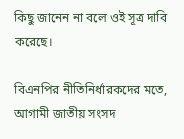কিছু জানেন না বলে ওই সূত্র দাবি করেছে।

বিএনপির নীতিনির্ধারকদের মতে, আগামী জাতীয় সংসদ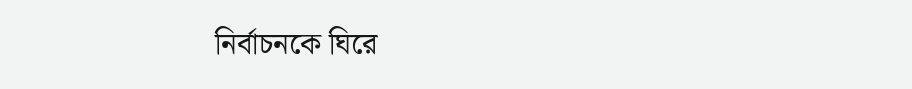নির্বাচনকে ঘিরে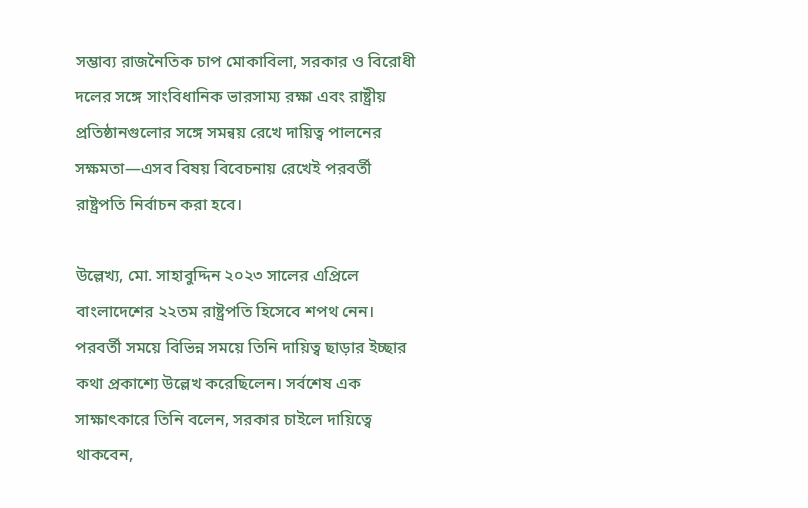সম্ভাব্য রাজনৈতিক চাপ মোকাবিলা, সরকার ও বিরোধী দলের সঙ্গে সাংবিধানিক ভারসাম্য রক্ষা এবং রাষ্ট্রীয় প্রতিষ্ঠানগুলোর সঙ্গে সমন্বয় রেখে দায়িত্ব পালনের সক্ষমতা—এসব বিষয় বিবেচনায় রেখেই পরবর্তী রাষ্ট্রপতি নির্বাচন করা হবে।

উল্লেখ্য, মো. সাহাবুদ্দিন ২০২৩ সালের এপ্রিলে বাংলাদেশের ২২তম রাষ্ট্রপতি হিসেবে শপথ নেন। পরবর্তী সময়ে বিভিন্ন সময়ে তিনি দায়িত্ব ছাড়ার ইচ্ছার কথা প্রকাশ্যে উল্লেখ করেছিলেন। সর্বশেষ এক সাক্ষাৎকারে তিনি বলেন, সরকার চাইলে দায়িত্বে থাকবেন,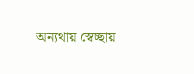অন্যথায় স্বেচ্ছায়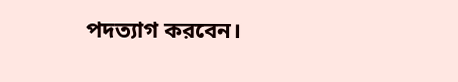পদত্যাগ করবেন।